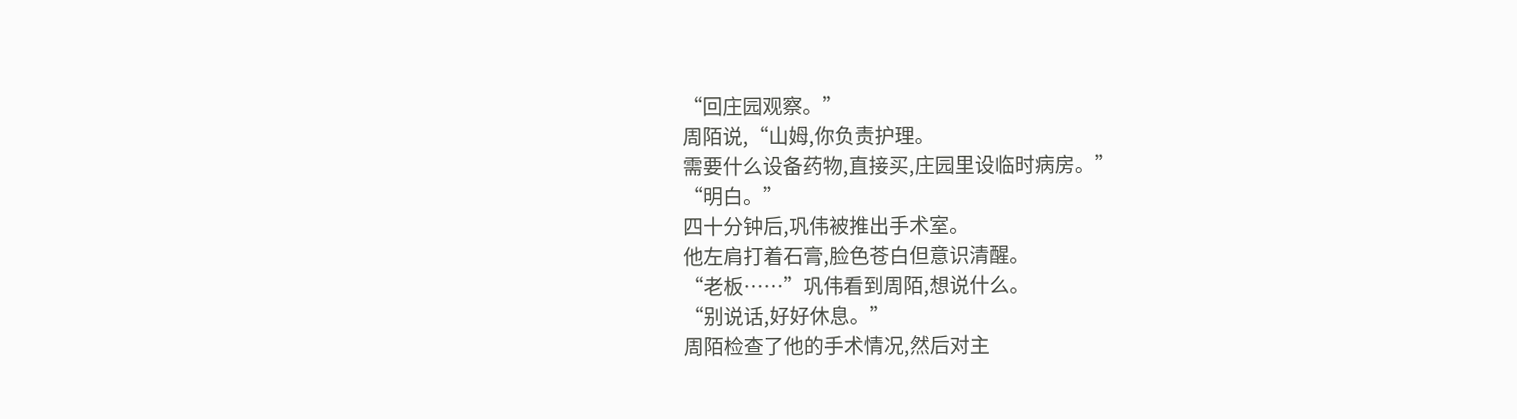“回庄园观察。”
周陌说,“山姆,你负责护理。
需要什么设备药物,直接买,庄园里设临时病房。”
“明白。”
四十分钟后,巩伟被推出手术室。
他左肩打着石膏,脸色苍白但意识清醒。
“老板……”巩伟看到周陌,想说什么。
“别说话,好好休息。”
周陌检查了他的手术情况,然后对主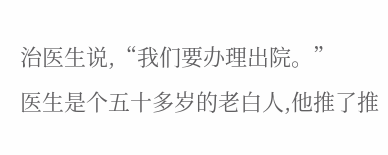治医生说,“我们要办理出院。”
医生是个五十多岁的老白人,他推了推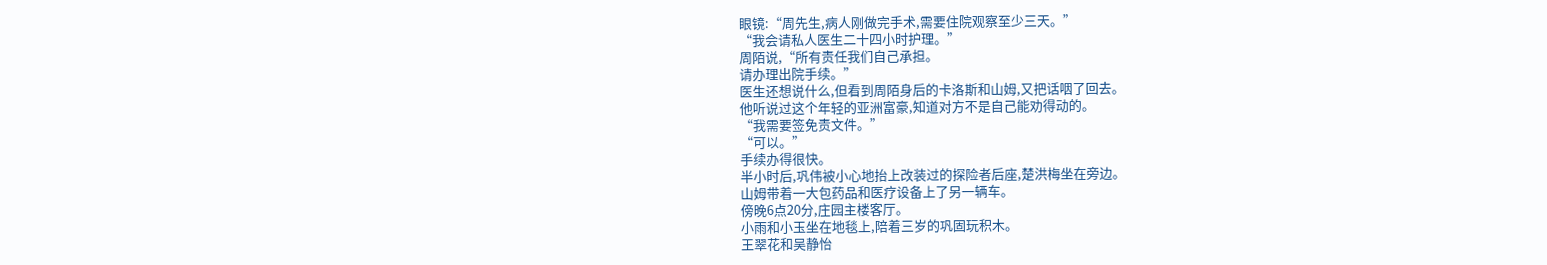眼镜:“周先生,病人刚做完手术,需要住院观察至少三天。”
“我会请私人医生二十四小时护理。”
周陌说,“所有责任我们自己承担。
请办理出院手续。”
医生还想说什么,但看到周陌身后的卡洛斯和山姆,又把话咽了回去。
他听说过这个年轻的亚洲富豪,知道对方不是自己能劝得动的。
“我需要签免责文件。”
“可以。”
手续办得很快。
半小时后,巩伟被小心地抬上改装过的探险者后座,楚洪梅坐在旁边。
山姆带着一大包药品和医疗设备上了另一辆车。
傍晚6点20分,庄园主楼客厅。
小雨和小玉坐在地毯上,陪着三岁的巩固玩积木。
王翠花和吴静怡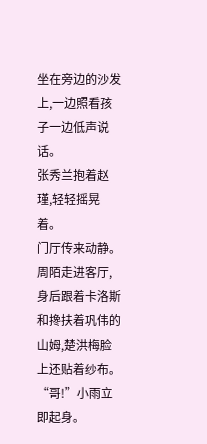坐在旁边的沙发上,一边照看孩子一边低声说话。
张秀兰抱着赵瑾,轻轻摇晃着。
门厅传来动静。
周陌走进客厅,身后跟着卡洛斯和搀扶着巩伟的山姆,楚洪梅脸上还贴着纱布。
“哥!”小雨立即起身。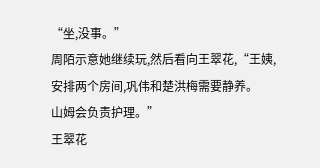“坐,没事。”
周陌示意她继续玩,然后看向王翠花,“王姨,安排两个房间,巩伟和楚洪梅需要静养。
山姆会负责护理。”
王翠花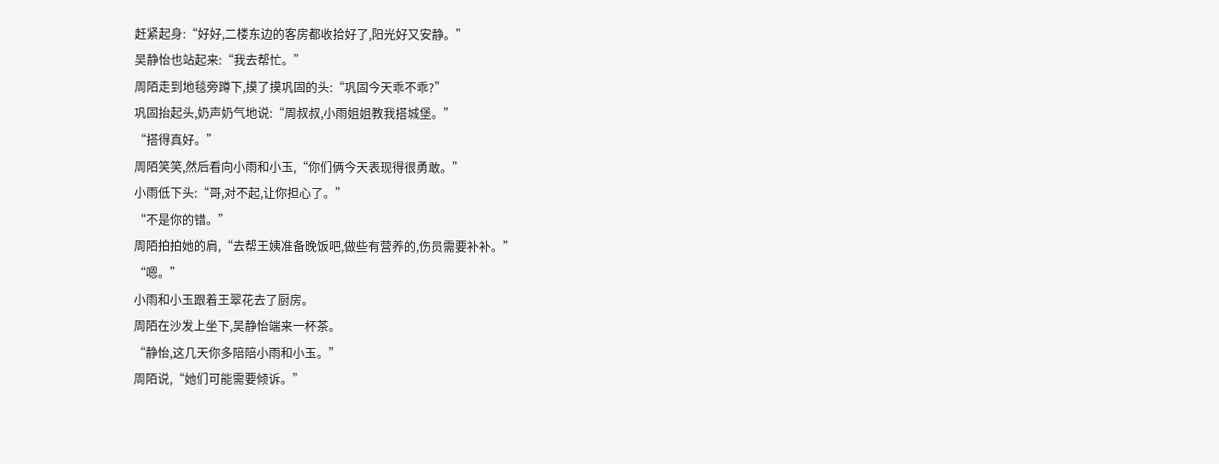赶紧起身:“好好,二楼东边的客房都收拾好了,阳光好又安静。”
吴静怡也站起来:“我去帮忙。”
周陌走到地毯旁蹲下,摸了摸巩固的头:“巩固今天乖不乖?”
巩固抬起头,奶声奶气地说:“周叔叔,小雨姐姐教我搭城堡。”
“搭得真好。”
周陌笑笑,然后看向小雨和小玉,“你们俩今天表现得很勇敢。”
小雨低下头:“哥,对不起,让你担心了。”
“不是你的错。”
周陌拍拍她的肩,“去帮王姨准备晚饭吧,做些有营养的,伤员需要补补。”
“嗯。”
小雨和小玉跟着王翠花去了厨房。
周陌在沙发上坐下,吴静怡端来一杯茶。
“静怡,这几天你多陪陪小雨和小玉。”
周陌说,“她们可能需要倾诉。”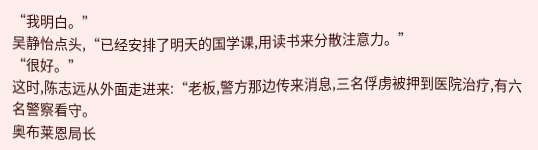“我明白。”
吴静怡点头,“已经安排了明天的国学课,用读书来分散注意力。”
“很好。”
这时,陈志远从外面走进来:“老板,警方那边传来消息,三名俘虏被押到医院治疗,有六名警察看守。
奥布莱恩局长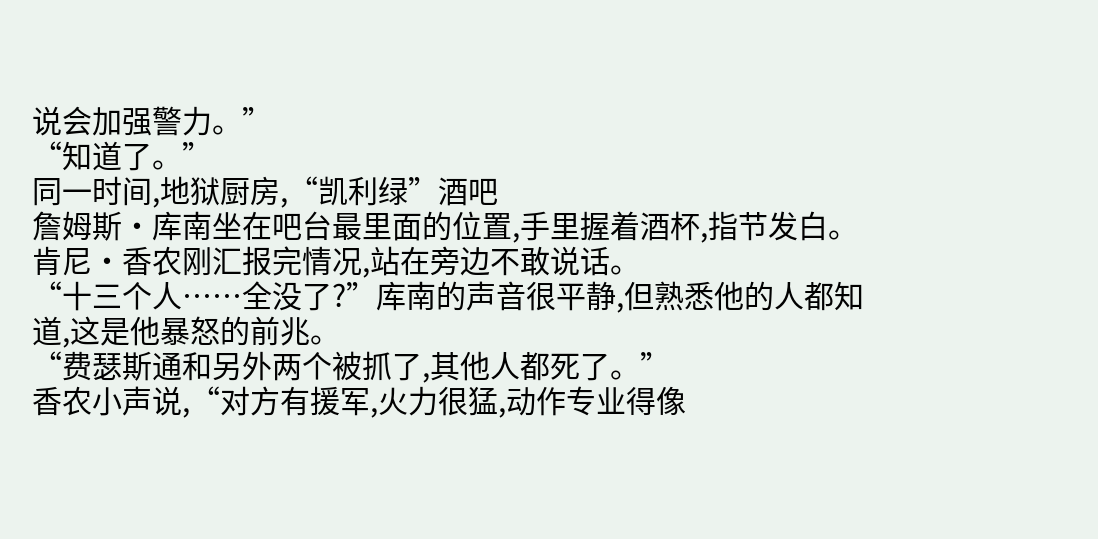说会加强警力。”
“知道了。”
同一时间,地狱厨房,“凯利绿”酒吧
詹姆斯·库南坐在吧台最里面的位置,手里握着酒杯,指节发白。
肯尼·香农刚汇报完情况,站在旁边不敢说话。
“十三个人……全没了?”库南的声音很平静,但熟悉他的人都知道,这是他暴怒的前兆。
“费瑟斯通和另外两个被抓了,其他人都死了。”
香农小声说,“对方有援军,火力很猛,动作专业得像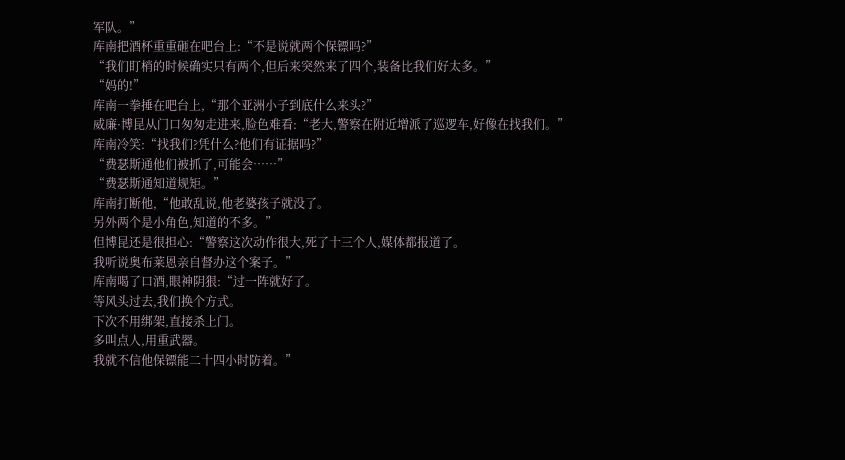军队。”
库南把酒杯重重砸在吧台上:“不是说就两个保镖吗?”
“我们盯梢的时候确实只有两个,但后来突然来了四个,装备比我们好太多。”
“妈的!”
库南一拳捶在吧台上,“那个亚洲小子到底什么来头?”
威廉·博昆从门口匆匆走进来,脸色难看:“老大,警察在附近增派了巡逻车,好像在找我们。”
库南冷笑:“找我们?凭什么?他们有证据吗?”
“费瑟斯通他们被抓了,可能会……”
“费瑟斯通知道规矩。”
库南打断他,“他敢乱说,他老婆孩子就没了。
另外两个是小角色,知道的不多。”
但博昆还是很担心:“警察这次动作很大,死了十三个人,媒体都报道了。
我听说奥布莱恩亲自督办这个案子。”
库南喝了口酒,眼神阴狠:“过一阵就好了。
等风头过去,我们换个方式。
下次不用绑架,直接杀上门。
多叫点人,用重武器。
我就不信他保镖能二十四小时防着。”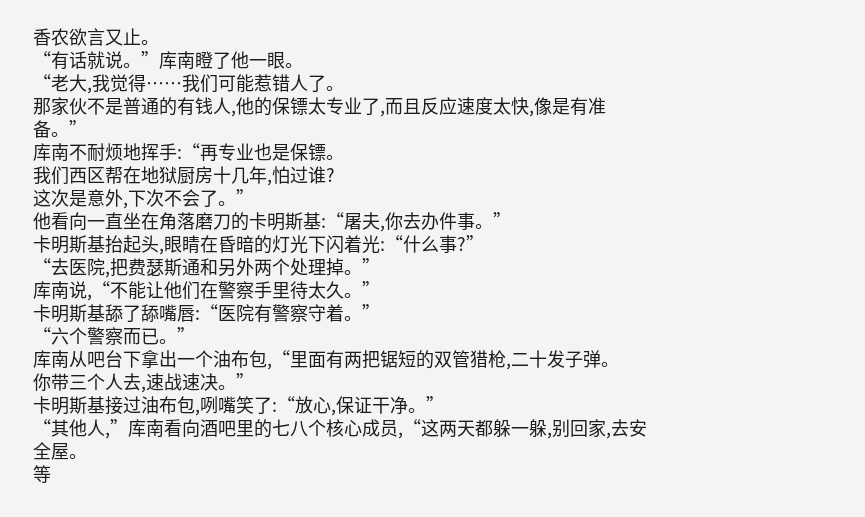香农欲言又止。
“有话就说。”库南瞪了他一眼。
“老大,我觉得……我们可能惹错人了。
那家伙不是普通的有钱人,他的保镖太专业了,而且反应速度太快,像是有准备。”
库南不耐烦地挥手:“再专业也是保镖。
我们西区帮在地狱厨房十几年,怕过谁?
这次是意外,下次不会了。”
他看向一直坐在角落磨刀的卡明斯基:“屠夫,你去办件事。”
卡明斯基抬起头,眼睛在昏暗的灯光下闪着光:“什么事?”
“去医院,把费瑟斯通和另外两个处理掉。”
库南说,“不能让他们在警察手里待太久。”
卡明斯基舔了舔嘴唇:“医院有警察守着。”
“六个警察而已。”
库南从吧台下拿出一个油布包,“里面有两把锯短的双管猎枪,二十发子弹。
你带三个人去,速战速决。”
卡明斯基接过油布包,咧嘴笑了:“放心,保证干净。”
“其他人,”库南看向酒吧里的七八个核心成员,“这两天都躲一躲,别回家,去安全屋。
等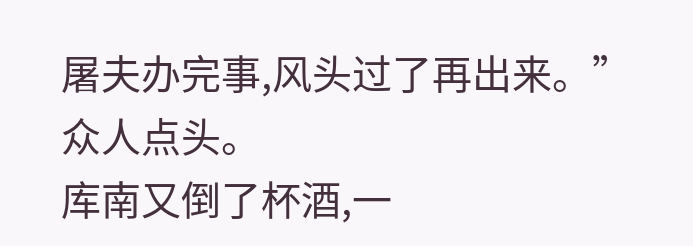屠夫办完事,风头过了再出来。”
众人点头。
库南又倒了杯酒,一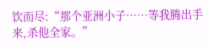饮而尽:“那个亚洲小子……等我腾出手来,杀他全家。”